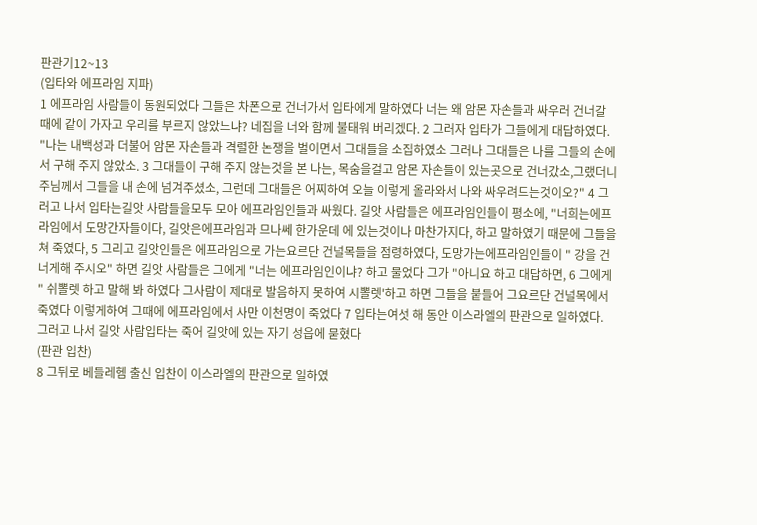판관기12~13
(입타와 에프라임 지파)
1 에프라임 사람들이 동원되었다 그들은 차폰으로 건너가서 입타에게 말하였다 너는 왜 암몬 자손들과 싸우러 건너갈 때에 같이 가자고 우리를 부르지 않았느냐? 네집을 너와 함께 불태워 버리겠다. 2 그러자 입타가 그들에게 대답하였다. "나는 내백성과 더불어 암몬 자손들과 격렬한 논쟁을 벌이면서 그대들을 소집하였소 그러나 그대들은 나를 그들의 손에서 구해 주지 않았소. 3 그대들이 구해 주지 않는것을 본 나는, 목숨을걸고 암몬 자손들이 있는곳으로 건너갔소,그랬더니 주님께서 그들을 내 손에 넘겨주셨소, 그런데 그대들은 어찌하여 오늘 이렇게 올라와서 나와 싸우려드는것이오?" 4 그러고 나서 입타는길앗 사람들을모두 모아 에프라임인들과 싸웠다. 길앗 사람들은 에프라임인들이 평소에, "너희는에프라임에서 도망간자들이다, 길앗은에프라임과 므나쎄 한가운데 에 있는것이나 마찬가지다, 하고 말하였기 때문에 그들을 쳐 죽였다, 5 그리고 길앗인들은 에프라임으로 가는요르단 건널목들을 점령하였다, 도망가는에프라임인들이 " 강을 건너게해 주시오" 하면 길앗 사람들은 그에게 "너는 에프라임인이냐? 하고 물었다 그가 "아니요 하고 대답하면, 6 그에게 " 쉬뽈렛 하고 말해 봐 하였다 그사람이 제대로 발음하지 못하여 시뽈렛'하고 하면 그들을 붙들어 그요르단 건널목에서 죽였다 이렇게하여 그때에 에프라임에서 사만 이천명이 죽었다 7 입타는여섯 해 동안 이스라엘의 판관으로 일하였다. 그러고 나서 길앗 사람입타는 죽어 길앗에 있는 자기 성읍에 묻혔다
(판관 입찬)
8 그뒤로 베들레헴 출신 입찬이 이스라엘의 판관으로 일하였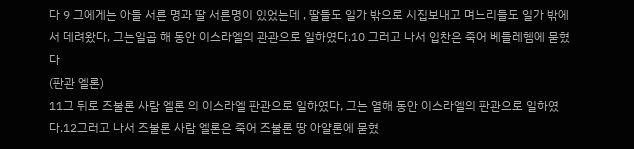다 9 그에게는 아들 서른 명과 딸 서른명이 있었는데 , 딸들도 일가 밖으로 시집보내고 며느리들도 일가 밖에서 데려왔다, 그는일곱 해 동안 이스라엘의 관관으로 일하였다.10 그러고 나서 입찬은 죽어 베들레헴에 묻혔다
(판관 엘론)
11그 뒤로 즈불론 사람 엘론 의 이스라엘 판관으로 일하였다, 그는 열해 동안 이스라엘의 판관으로 일하였다.12그러고 나서 즈불론 사람 엘론은 죽어 즈불론 땅 아얄론에 묻혔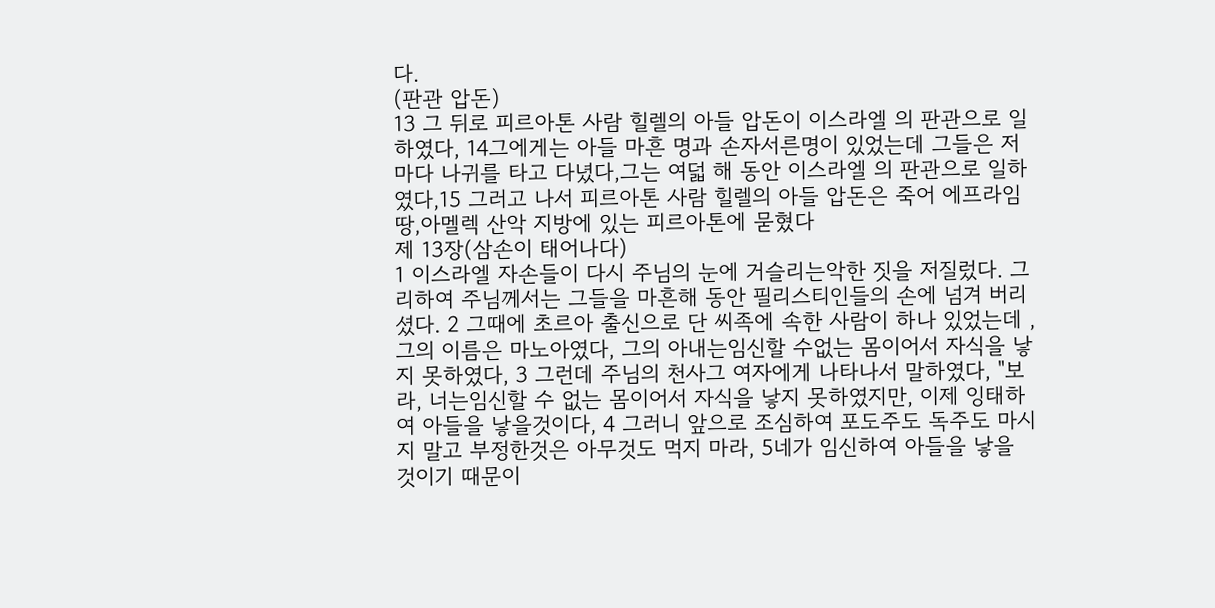다.
(판관 압돈)
13 그 뒤로 피르아톤 사람 힐렐의 아들 압돈이 이스라엘 의 판관으로 일하였다, 14그에게는 아들 마흔 명과 손자서른명이 있었는데 그들은 저마다 나귀를 타고 다녔다,그는 여덟 해 동안 이스라엘 의 판관으로 일하였다,15 그러고 나서 피르아톤 사람 힐렐의 아들 압돈은 죽어 에프라임 땅,아멜렉 산악 지방에 있는 피르아톤에 묻혔다
제 13장(삼손이 태어나다)
1 이스라엘 자손들이 다시 주님의 눈에 거슬리는악한 짓을 저질렀다. 그리하여 주님께서는 그들을 마흔해 동안 필리스티인들의 손에 넘겨 버리셨다. 2 그때에 초르아 출신으로 단 씨족에 속한 사람이 하나 있었는데 ,그의 이름은 마노아였다, 그의 아내는임신할 수없는 몸이어서 자식을 낳지 못하였다, 3 그런데 주님의 천사그 여자에게 나타나서 말하였다, "보라, 너는임신할 수 없는 몸이어서 자식을 낳지 못하였지만, 이제 잉태하여 아들을 낳을것이다, 4 그러니 앞으로 조심하여 포도주도 독주도 마시지 말고 부정한것은 아무것도 먹지 마라, 5네가 임신하여 아들을 낳을 것이기 때문이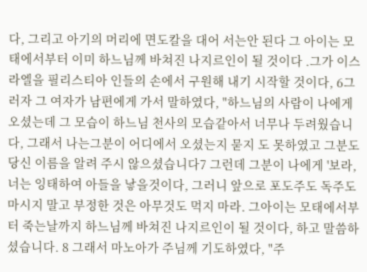다, 그리고 아기의 머리에 면도칼을 대어 서는안 된다 그 아이는 모태에서부터 이미 하느님께 바쳐진 나지르인이 될 것이다 .그가 이스라엘을 필리스티아 인들의 손에서 구원해 내기 시작할 것이다, 6그러자 그 여자가 남편에게 가서 말하였다, "하느님의 사람이 나에게 오셨는데 그 모습이 하느님 천사의 모습같아서 너무나 두려웠습니다, 그래서 나는그분이 어디에서 오셨는지 묻지 도 못하였고 그분도 당신 이름을 알려 주시 않으셨습니다7 그런데 그분이 나에게 '보라, 너는 잉태하여 아들을 낳을것이다, 그러니 앞으로 포도주도 독주도 마시지 말고 부정한 것은 아무것도 먹지 마라. 그아이는 모태에서부터 죽는날까지 하느님께 바쳐진 나지르인이 될 것이다, 하고 말씀하셨습니다. 8 그래서 마노아가 주님께 기도하였다, "주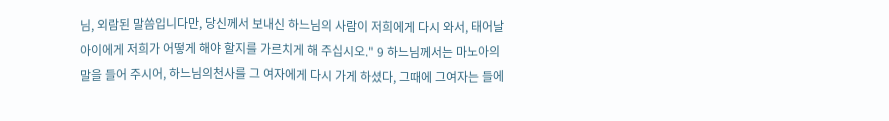님, 외람된 말씀입니다만, 당신께서 보내신 하느님의 사람이 저희에게 다시 와서, 태어날 아이에게 저희가 어떻게 해야 할지를 가르치게 해 주십시오." 9 하느님께서는 마노아의 말을 들어 주시어, 하느님의천사를 그 여자에게 다시 가게 하셨다, 그때에 그여자는 들에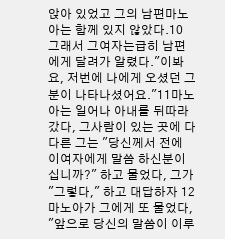앉아 있었고 그의 남편마노아는 함께 있지 않았다.10 그래서 그여자는급히 남편에게 달려가 알렸다."이봐요, 저번에 나에게 오셨던 그분이 나타나셨어요."11마노아는 일어나 아내를 뒤따라 갔다, 그사람이 있는 곳에 다다른 그는 "당신께서 전에 이여자에게 말씀 하신분이십니까?" 하고 물었다, 그가 "그렇다," 하고 대답하자 12 마노아가 그에게 또 물었다, "앞으로 당신의 말씀이 이루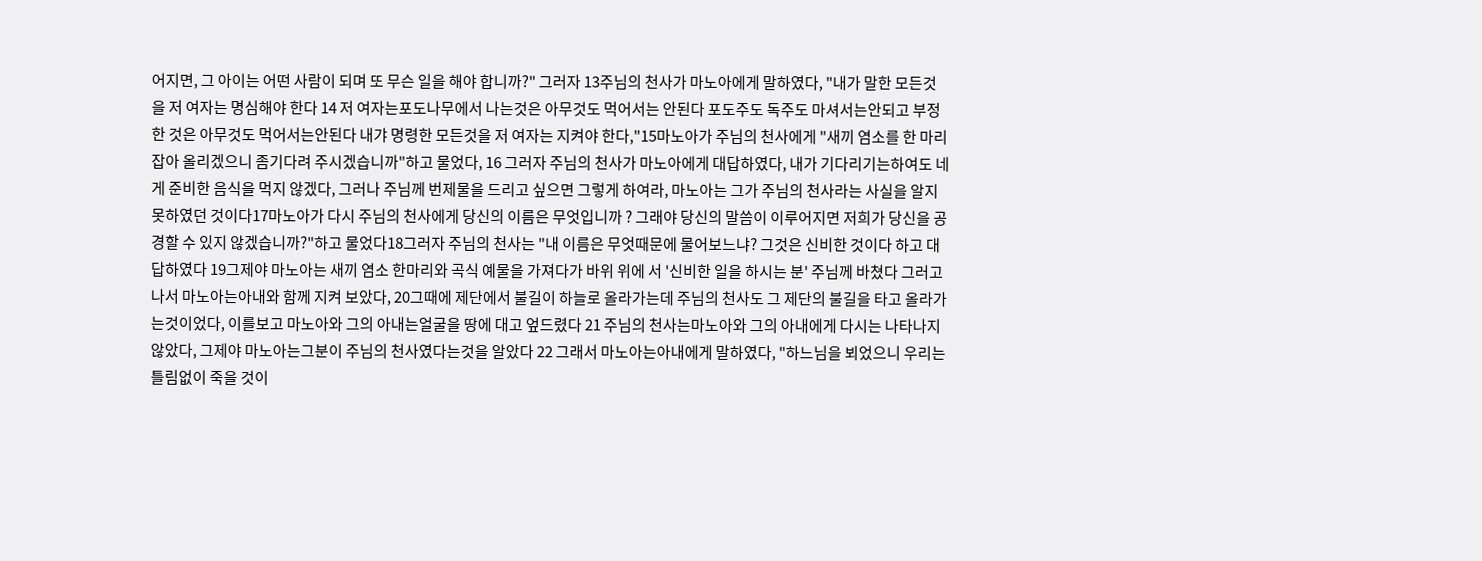어지면, 그 아이는 어떤 사람이 되며 또 무슨 일을 해야 합니까?" 그러자 13주님의 천사가 마노아에게 말하였다, "내가 말한 모든것을 저 여자는 명심해야 한다 14 저 여자는포도나무에서 나는것은 아무것도 먹어서는 안된다 포도주도 독주도 마셔서는안되고 부정한 것은 아무것도 먹어서는안된다 내갸 명령한 모든것을 저 여자는 지켜야 한다,"15마노아가 주님의 천사에게 "새끼 염소를 한 마리 잡아 올리겠으니 좀기다려 주시겠습니까"하고 물었다, 16 그러자 주님의 천사가 마노아에게 대답하였다, 내가 기다리기는하여도 네게 준비한 음식을 먹지 않겠다, 그러나 주님께 번제물을 드리고 싶으면 그렇게 하여라, 마노아는 그가 주님의 천사라는 사실을 알지 못하였던 것이다17마노아가 다시 주님의 천사에게 당신의 이름은 무엇입니까 ? 그래야 당신의 말씀이 이루어지면 저희가 당신을 공경할 수 있지 않겠습니까?"하고 물었다18그러자 주님의 천사는 "내 이름은 무엇때문에 물어보느냐? 그것은 신비한 것이다 하고 대답하였다 19그제야 마노아는 새끼 염소 한마리와 곡식 예물을 가져다가 바위 위에 서 '신비한 일을 하시는 분' 주님께 바쳤다 그러고 나서 마노아는아내와 함께 지켜 보았다, 20그때에 제단에서 불길이 하늘로 올라가는데 주님의 천사도 그 제단의 불길을 타고 올라가는것이었다, 이를보고 마노아와 그의 아내는얼굴을 땅에 대고 엎드렸다 21 주님의 천사는마노아와 그의 아내에게 다시는 나타나지 않았다, 그제야 마노아는그분이 주님의 천사였다는것을 알았다 22 그래서 마노아는아내에게 말하였다, "하느님을 뵈었으니 우리는 틀림없이 죽을 것이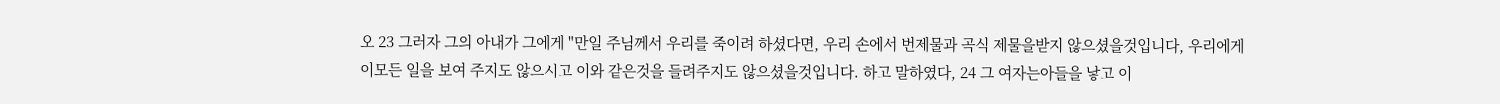오 23 그러자 그의 아내가 그에게 "만일 주님께서 우리를 죽이려 하셨다면, 우리 손에서 번제물과 곡식 제물을받지 않으셨을것입니다, 우리에게 이모든 일을 보여 주지도 않으시고 이와 같은것을 들려주지도 않으셨을것입니다. 하고 말하였다, 24 그 여자는아들을 낳고 이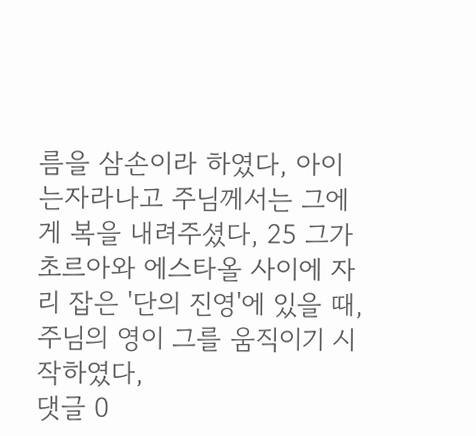름을 삼손이라 하였다, 아이는자라나고 주님께서는 그에게 복을 내려주셨다, 25 그가 초르아와 에스타올 사이에 자리 잡은 '단의 진영'에 있을 때, 주님의 영이 그를 움직이기 시작하였다,
댓글 0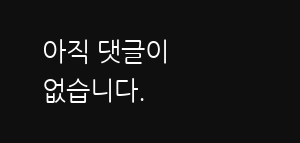아직 댓글이 없습니다.